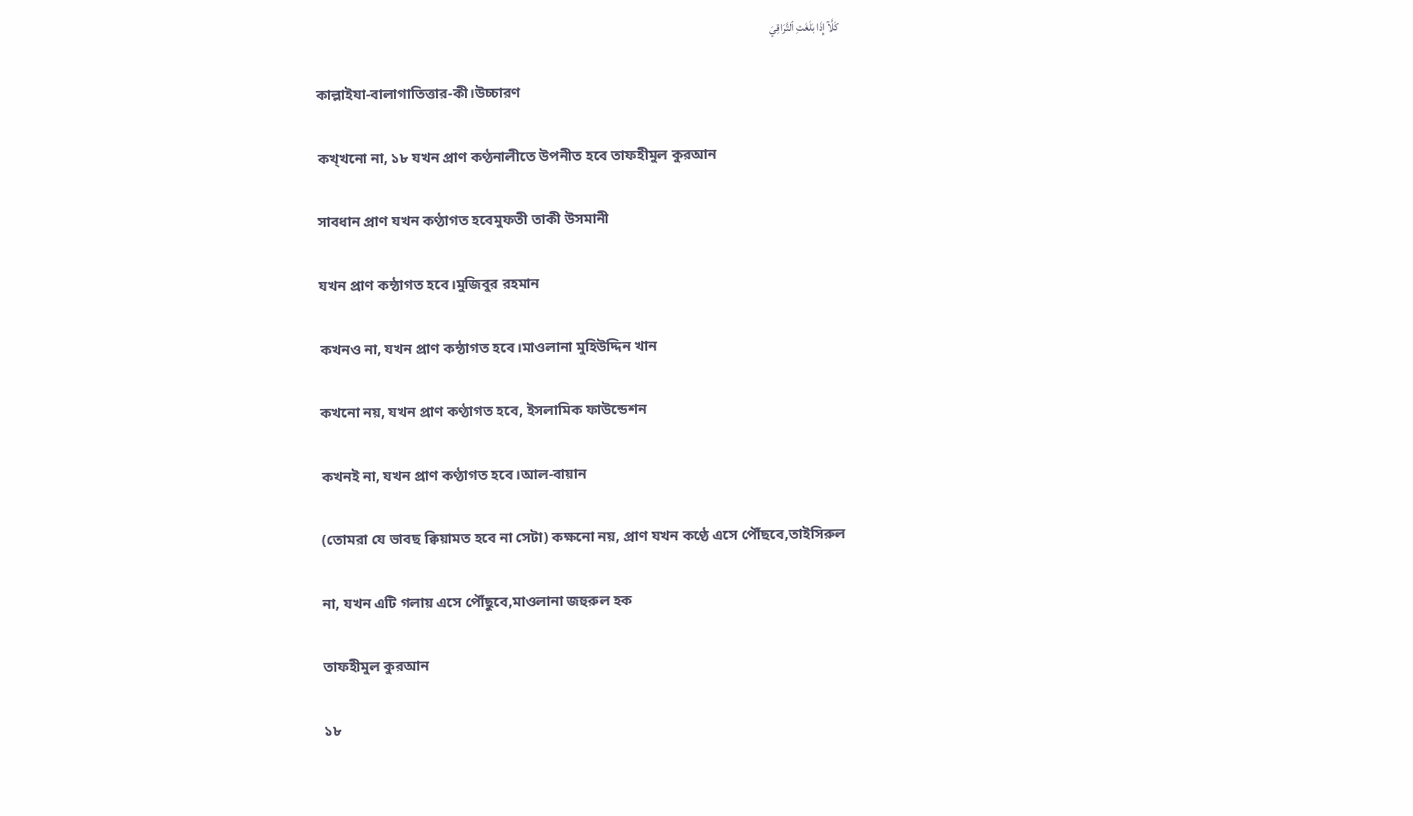كَلَّآ إِذَا بَلَغَتِ ٱلتَّرَاقِيَ

কাল্লাইযা-বালাগাতিত্তার-কী।উচ্চারণ

কখ্খনো না, ১৮ যখন প্রাণ কণ্ঠনালীতে উপনীত হবে তাফহীমুল কুরআন

সাবধান প্রাণ যখন কণ্ঠাগত হবেমুফতী তাকী উসমানী

যখন প্রাণ কন্ঠাগত হবে।মুজিবুর রহমান

কখনও না, যখন প্রাণ কন্ঠাগত হবে।মাওলানা মুহিউদ্দিন খান

কখনো নয়, যখন প্রাণ কণ্ঠাগত হবে, ইসলামিক ফাউন্ডেশন

কখনই না, যখন প্রাণ কণ্ঠাগত হবে।আল-বায়ান

(তোমরা যে ভাবছ ক্বিয়ামত হবে না সেটা) কক্ষনো নয়, প্রাণ যখন কণ্ঠে এসে পৌঁছবে,তাইসিরুল

না, যখন এটি গলায় এসে পৌঁছুবে,মাওলানা জহুরুল হক

তাফহীমুল কুরআন

১৮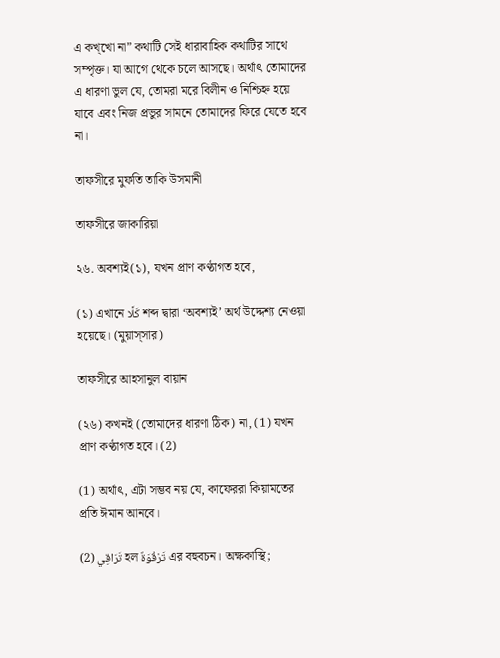এ কখ্খো না” কথাটি সেই ধারাবাহিক কথাটির সাথে সম্পৃক্ত। যা আগে থেকে চলে আসছে। অর্থাৎ তোমাদের এ ধারণা ভুল যে, তোমরা মরে বিলীন ও নিশ্চিহ্ন হয়ে যাবে এবং নিজ প্রভুর সামনে তোমাদের ফিরে যেতে হবে না।

তাফসীরে মুফতি তাকি উসমানী

তাফসীরে জাকারিয়া

২৬. অবশ্যই(১), যখন প্ৰাণ কণ্ঠাগত হবে,

(১) এখানে كَلَّا শব্দ দ্বারা ‘অবশ্যই’ অর্থ উদ্দেশ্য নেওয়া হয়েছে। (মুয়াস্‌সার)

তাফসীরে আহসানুল বায়ান

(২৬) কখনই (তোমাদের ধারণা ঠিক) না, (1) যখন প্রাণ কণ্ঠাগত হবে। (2)

(1) অর্থাৎ, এটা সম্ভব নয় যে, কাফেররা কিয়ামতের প্রতি ঈমান আনবে।

(2) تَرَاقِي হল تَرْقُوَةٌ এর বহুবচন। অক্ষকাস্থি;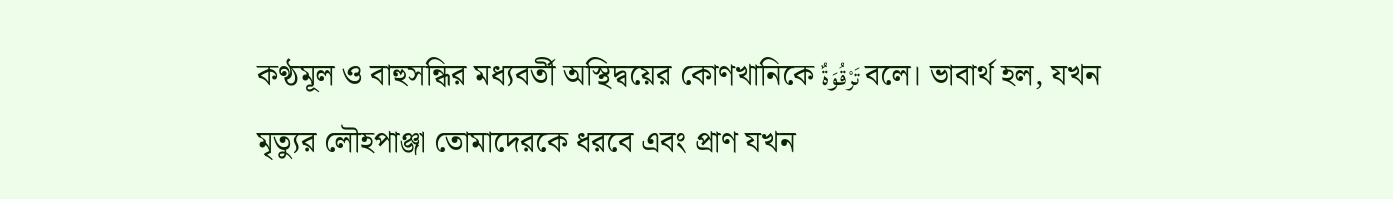কণ্ঠমূল ও বাহুসন্ধির মধ্যবর্তী অস্থিদ্বয়ের কোণখানিকে تَرْقُوَةٌ বলে। ভাবার্থ হল, যখন মৃত্যুর লৌহপাঞ্জা তোমাদেরকে ধরবে এবং প্রাণ যখন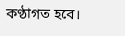কণ্ঠাগত হবে।